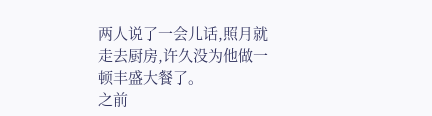两人说了一会儿话,照月就走去厨房,许久没为他做一顿丰盛大餐了。
之前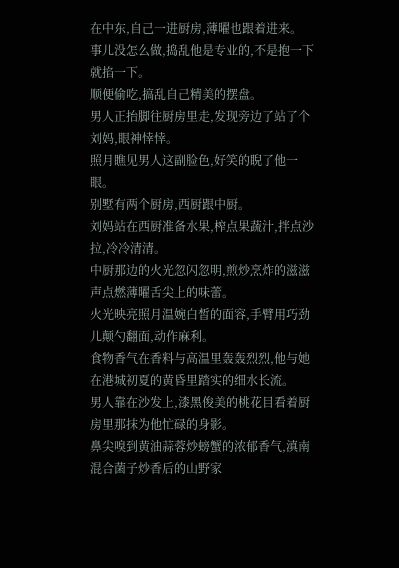在中东,自己一进厨房,薄曜也跟着进来。
事儿没怎么做,捣乱他是专业的,不是抱一下就掐一下。
顺便偷吃,搞乱自己精美的摆盘。
男人正抬脚往厨房里走,发现旁边了站了个刘妈,眼神悻悻。
照月瞧见男人这副脸色,好笑的睨了他一眼。
别墅有两个厨房,西厨跟中厨。
刘妈站在西厨准备水果,榨点果蔬汁,拌点沙拉,冷冷清清。
中厨那边的火光忽闪忽明,煎炒烹炸的滋滋声点燃薄曜舌尖上的味蕾。
火光映亮照月温婉白皙的面容,手臂用巧劲儿颠勺翻面,动作麻利。
食物香气在香料与高温里轰轰烈烈,他与她在港城初夏的黄昏里踏实的细水长流。
男人靠在沙发上,漆黑俊美的桃花目看着厨房里那抹为他忙碌的身影。
鼻尖嗅到黄油蒜蓉炒螃蟹的浓郁香气,滇南混合菌子炒香后的山野家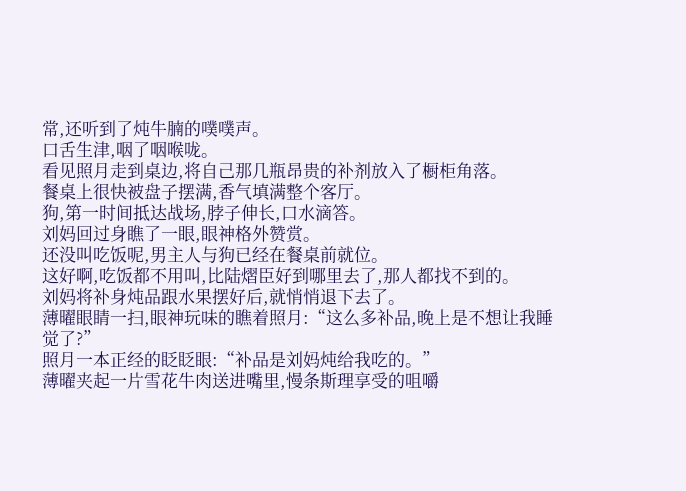常,还听到了炖牛腩的噗噗声。
口舌生津,咽了咽喉咙。
看见照月走到桌边,将自己那几瓶昂贵的补剂放入了橱柜角落。
餐桌上很快被盘子摆满,香气填满整个客厅。
狗,第一时间抵达战场,脖子伸长,口水滴答。
刘妈回过身瞧了一眼,眼神格外赞赏。
还没叫吃饭呢,男主人与狗已经在餐桌前就位。
这好啊,吃饭都不用叫,比陆熠臣好到哪里去了,那人都找不到的。
刘妈将补身炖品跟水果摆好后,就悄悄退下去了。
薄曜眼睛一扫,眼神玩味的瞧着照月:“这么多补品,晚上是不想让我睡觉了?”
照月一本正经的眨眨眼:“补品是刘妈炖给我吃的。”
薄曜夹起一片雪花牛肉送进嘴里,慢条斯理享受的咀嚼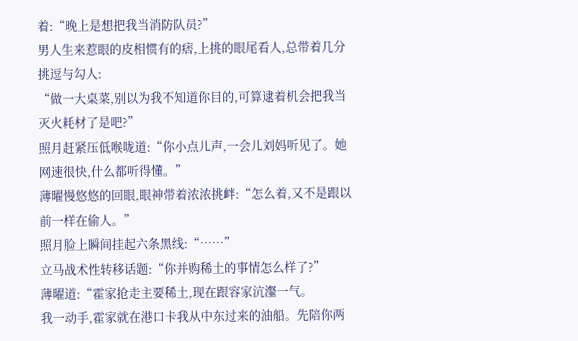着:“晚上是想把我当消防队员?”
男人生来惹眼的皮相惯有的痞,上挑的眼尾看人,总带着几分挑逗与勾人:
“做一大桌菜,别以为我不知道你目的,可算逮着机会把我当灭火耗材了是吧?”
照月赶紧压低喉咙道:“你小点儿声,一会儿刘妈听见了。她网速很快,什么都听得懂。”
薄曜慢悠悠的回眼,眼神带着浓浓挑衅:“怎么着,又不是跟以前一样在偷人。”
照月脸上瞬间挂起六条黑线:“……”
立马战术性转移话题:“你并购稀土的事情怎么样了?”
薄曜道:“霍家抢走主要稀土,现在跟容家沆瀣一气。
我一动手,霍家就在港口卡我从中东过来的油船。先陪你两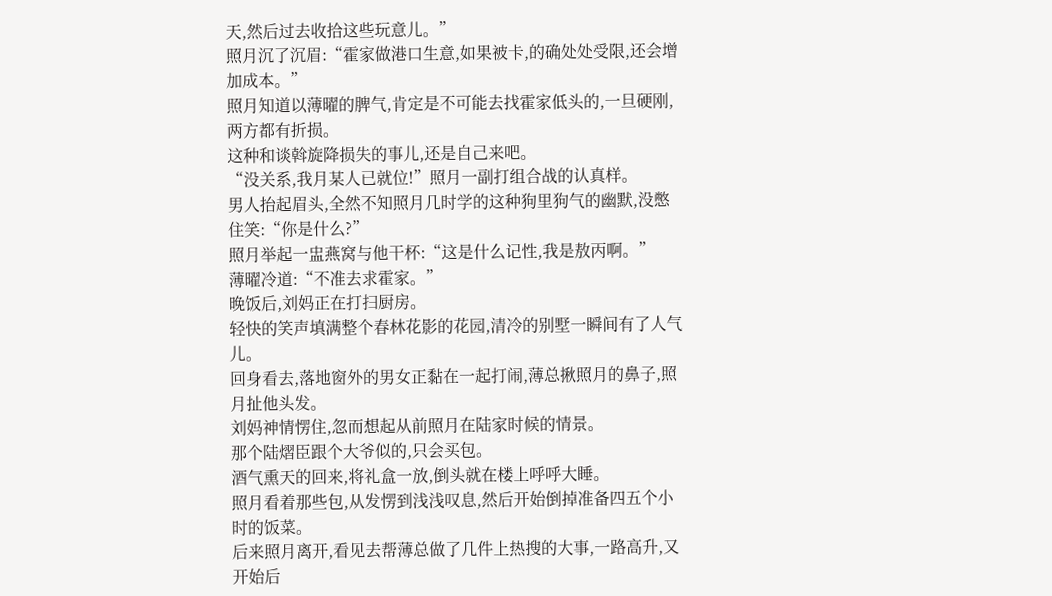天,然后过去收拾这些玩意儿。”
照月沉了沉眉:“霍家做港口生意,如果被卡,的确处处受限,还会增加成本。”
照月知道以薄曜的脾气,肯定是不可能去找霍家低头的,一旦硬刚,两方都有折损。
这种和谈斡旋降损失的事儿,还是自己来吧。
“没关系,我月某人已就位!”照月一副打组合战的认真样。
男人抬起眉头,全然不知照月几时学的这种狗里狗气的幽默,没憋住笑:“你是什么?”
照月举起一盅燕窝与他干杯:“这是什么记性,我是敖丙啊。”
薄曜冷道:“不准去求霍家。”
晚饭后,刘妈正在打扫厨房。
轻快的笑声填满整个春林花影的花园,清冷的别墅一瞬间有了人气儿。
回身看去,落地窗外的男女正黏在一起打闹,薄总揪照月的鼻子,照月扯他头发。
刘妈神情愣住,忽而想起从前照月在陆家时候的情景。
那个陆熠臣跟个大爷似的,只会买包。
酒气熏天的回来,将礼盒一放,倒头就在楼上呼呼大睡。
照月看着那些包,从发愣到浅浅叹息,然后开始倒掉准备四五个小时的饭菜。
后来照月离开,看见去帮薄总做了几件上热搜的大事,一路高升,又开始后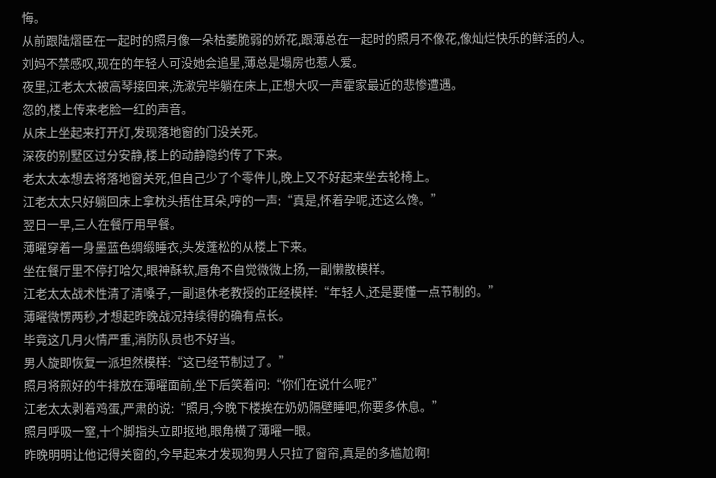悔。
从前跟陆熠臣在一起时的照月像一朵枯萎脆弱的娇花,跟薄总在一起时的照月不像花,像灿烂快乐的鲜活的人。
刘妈不禁感叹,现在的年轻人可没她会追星,薄总是塌房也惹人爱。
夜里,江老太太被高琴接回来,洗漱完毕躺在床上,正想大叹一声霍家最近的悲惨遭遇。
忽的,楼上传来老脸一红的声音。
从床上坐起来打开灯,发现落地窗的门没关死。
深夜的别墅区过分安静,楼上的动静隐约传了下来。
老太太本想去将落地窗关死,但自己少了个零件儿,晚上又不好起来坐去轮椅上。
江老太太只好躺回床上拿枕头捂住耳朵,哼的一声:“真是,怀着孕呢,还这么馋。”
翌日一早,三人在餐厅用早餐。
薄曜穿着一身墨蓝色绸缎睡衣,头发蓬松的从楼上下来。
坐在餐厅里不停打哈欠,眼神酥软,唇角不自觉微微上扬,一副懒散模样。
江老太太战术性清了清嗓子,一副退休老教授的正经模样:“年轻人,还是要懂一点节制的。”
薄曜微愣两秒,才想起昨晚战况持续得的确有点长。
毕竟这几月火情严重,消防队员也不好当。
男人旋即恢复一派坦然模样:“这已经节制过了。”
照月将煎好的牛排放在薄曜面前,坐下后笑着问:“你们在说什么呢?”
江老太太剥着鸡蛋,严肃的说:“照月,今晚下楼挨在奶奶隔壁睡吧,你要多休息。”
照月呼吸一窒,十个脚指头立即抠地,眼角横了薄曜一眼。
昨晚明明让他记得关窗的,今早起来才发现狗男人只拉了窗帘,真是的多尴尬啊!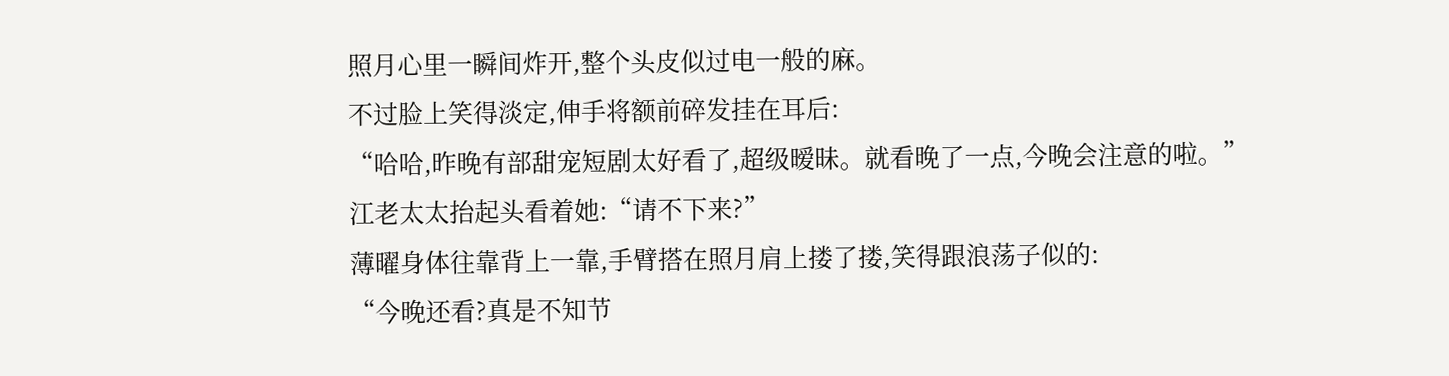照月心里一瞬间炸开,整个头皮似过电一般的麻。
不过脸上笑得淡定,伸手将额前碎发挂在耳后:
“哈哈,昨晚有部甜宠短剧太好看了,超级暧昧。就看晚了一点,今晚会注意的啦。”
江老太太抬起头看着她:“请不下来?”
薄曜身体往靠背上一靠,手臂搭在照月肩上搂了搂,笑得跟浪荡子似的:
“今晚还看?真是不知节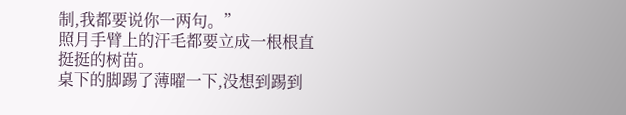制,我都要说你一两句。”
照月手臂上的汗毛都要立成一根根直挺挺的树苗。
桌下的脚踢了薄曜一下,没想到踢到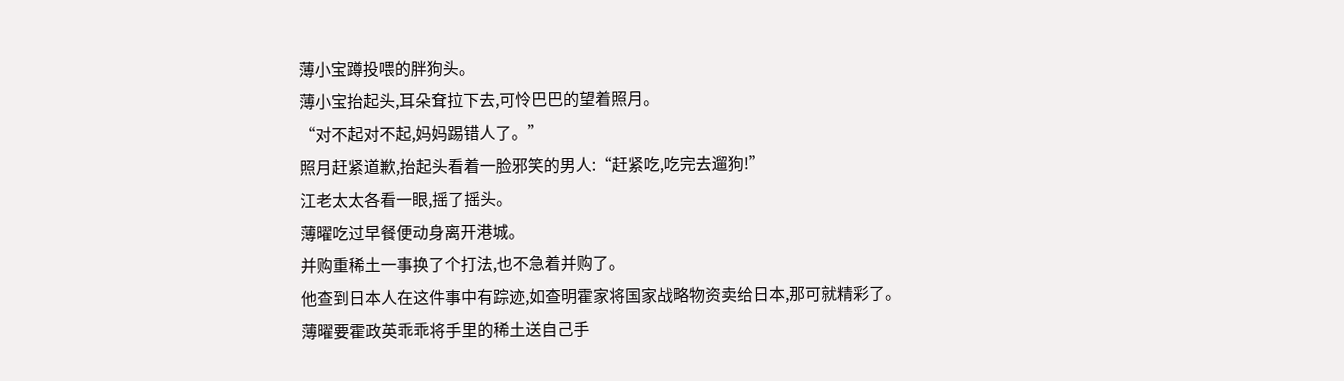薄小宝蹲投喂的胖狗头。
薄小宝抬起头,耳朵耷拉下去,可怜巴巴的望着照月。
“对不起对不起,妈妈踢错人了。”
照月赶紧道歉,抬起头看着一脸邪笑的男人:“赶紧吃,吃完去遛狗!”
江老太太各看一眼,摇了摇头。
薄曜吃过早餐便动身离开港城。
并购重稀土一事换了个打法,也不急着并购了。
他查到日本人在这件事中有踪迹,如查明霍家将国家战略物资卖给日本,那可就精彩了。
薄曜要霍政英乖乖将手里的稀土送自己手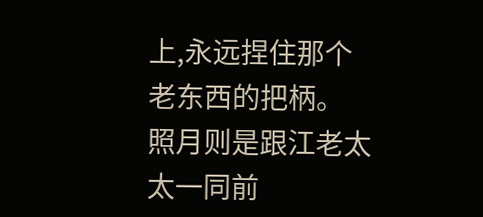上,永远捏住那个老东西的把柄。
照月则是跟江老太太一同前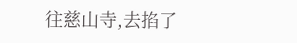往慈山寺,去掐了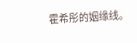霍希彤的姻缘线。